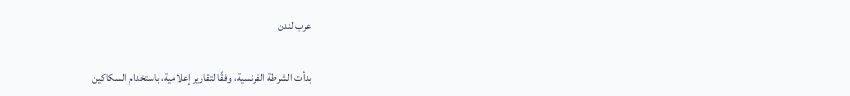عرب لندن

بدأت الشرطة الفرنسية، وفقًا لتقارير إعلامية، باستخدام السكاكين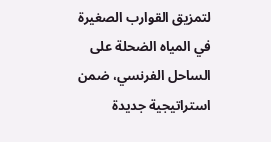لتمزيق القوارب الصغيرة في المياه الضحلة على الساحل الفرنسي، ضمن استراتيجية جديدة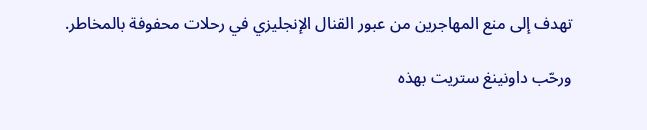تهدف إلى منع المهاجرين من عبور القنال الإنجليزي في رحلات محفوفة بالمخاطر.

ورحّب داونينغ ستريت بهذه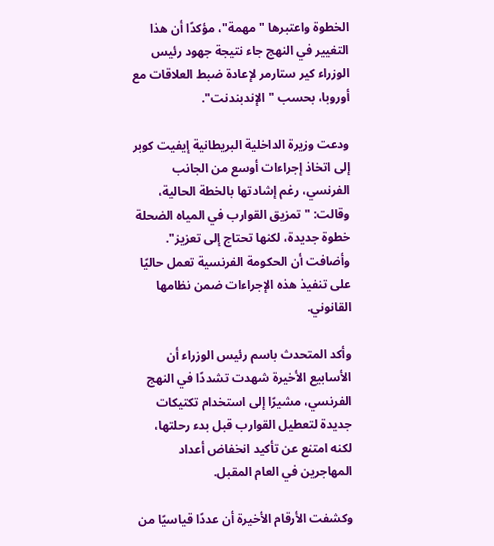الخطوة واعتبرها "مهمة"، مؤكدًا أن هذا التغيير في النهج جاء نتيجة جهود رئيس الوزراء كير ستارمر لإعادة ضبط العلاقات مع أوروبا، بحسب "الإندبندنت".

ودعت وزيرة الداخلية البريطانية إيفيت كوبر إلى اتخاذ إجراءات أوسع من الجانب الفرنسي، رغم إشادتها بالخطة الحالية، وقالت: "تمزيق القوارب في المياه الضحلة خطوة جديدة، لكنها تحتاج إلى تعزيز". وأضافت أن الحكومة الفرنسية تعمل حاليًا على تنفيذ هذه الإجراءات ضمن نظامها القانوني.

وأكد المتحدث باسم رئيس الوزراء أن الأسابيع الأخيرة شهدت تشددًا في النهج الفرنسي، مشيرًا إلى استخدام تكتيكات جديدة لتعطيل القوارب قبل بدء رحلتها، لكنه امتنع عن تأكيد انخفاض أعداد المهاجرين في العام المقبل.

وكشفت الأرقام الأخيرة أن عددًا قياسيًا من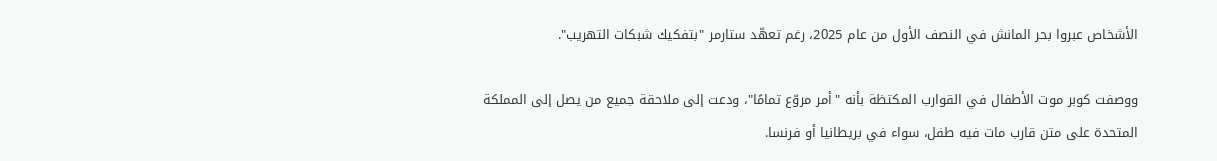الأشخاص عبروا بحر المانش في النصف الأول من عام 2025، رغم تعهّد ستارمر "بتفكيك شبكات التهريب".

ووصفت كوبر موت الأطفال في القوارب المكتظة بأنه "أمر مروّع تمامًا"، ودعت إلى ملاحقة جميع من يصل إلى المملكة المتحدة على متن قارب مات فيه طفل، سواء في بريطانيا أو فرنسا.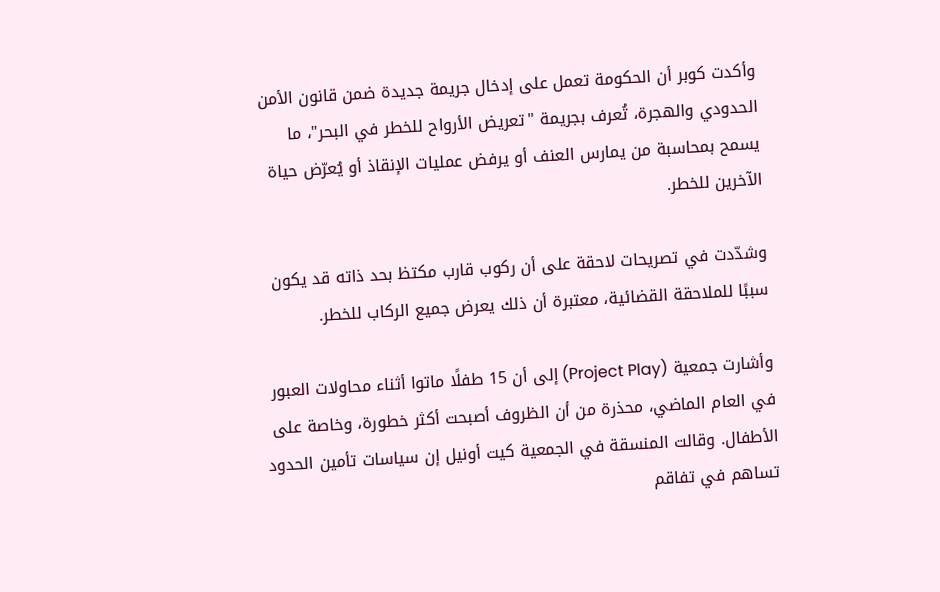وأكدت كوبر أن الحكومة تعمل على إدخال جريمة جديدة ضمن قانون الأمن الحدودي والهجرة، تُعرف بجريمة "تعريض الأرواح للخطر في البحر"، ما يسمح بمحاسبة من يمارس العنف أو يرفض عمليات الإنقاذ أو يُعرّض حياة الآخرين للخطر.

وشدّدت في تصريحات لاحقة على أن ركوب قارب مكتظ بحد ذاته قد يكون سببًا للملاحقة القضائية، معتبرة أن ذلك يعرض جميع الركاب للخطر.

وأشارت جمعية (Project Play) إلى أن 15 طفلًا ماتوا أثناء محاولات العبور في العام الماضي، محذرة من أن الظروف أصبحت أكثر خطورة، وخاصة على الأطفال. وقالت المنسقة في الجمعية كيت أونيل إن سياسات تأمين الحدود تساهم في تفاقم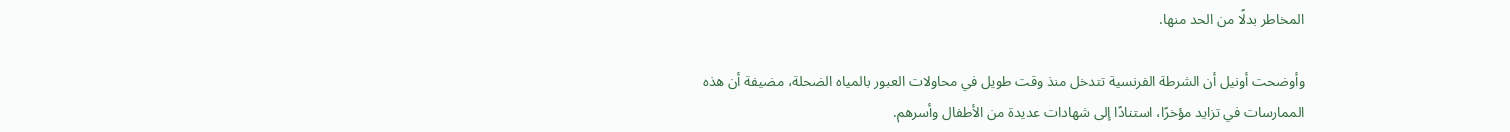المخاطر بدلًا من الحد منها.

وأوضحت أونيل أن الشرطة الفرنسية تتدخل منذ وقت طويل في محاولات العبور بالمياه الضحلة، مضيفة أن هذه الممارسات في تزايد مؤخرًا، استنادًا إلى شهادات عديدة من الأطفال وأسرهم.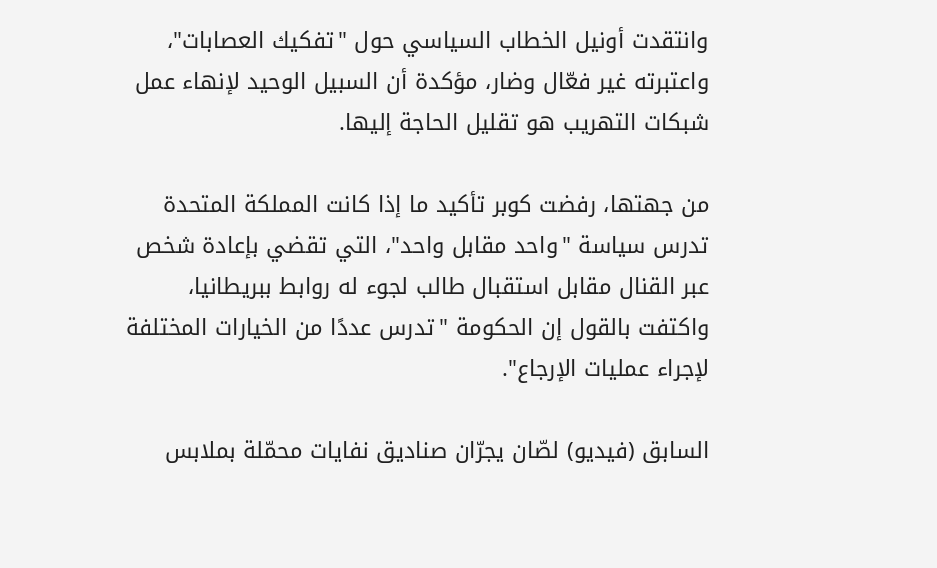وانتقدت أونيل الخطاب السياسي حول "تفكيك العصابات"، واعتبرته غير فعّال وضار، مؤكدة أن السبيل الوحيد لإنهاء عمل شبكات التهريب هو تقليل الحاجة إليها.

من جهتها، رفضت كوبر تأكيد ما إذا كانت المملكة المتحدة تدرس سياسة "واحد مقابل واحد"، التي تقضي بإعادة شخص عبر القنال مقابل استقبال طالب لجوء له روابط ببريطانيا، واكتفت بالقول إن الحكومة "تدرس عددًا من الخيارات المختلفة لإجراء عمليات الإرجاع".

السابق (فيديو) لصّان يجرّان صناديق نفايات محمّلة بملابس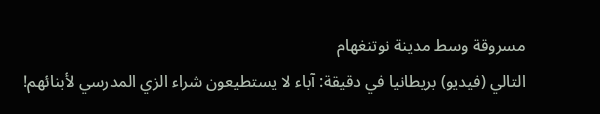مسروقة وسط مدينة نوتنغهام
التالي (فيديو) بريطانيا في دقيقة: آباء لا يستطيعون شراء الزي المدرسي لأبنائهم!